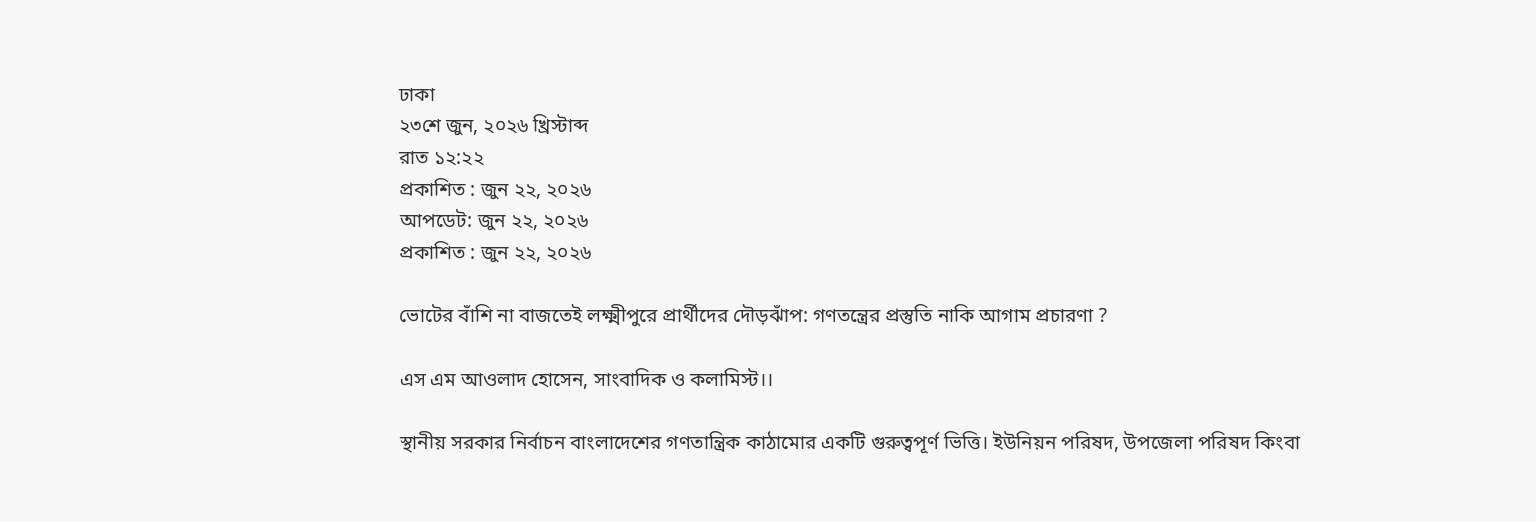ঢাকা
২৩শে জুন, ২০২৬ খ্রিস্টাব্দ
রাত ১২:২২
প্রকাশিত : জুন ২২, ২০২৬
আপডেট: জুন ২২, ২০২৬
প্রকাশিত : জুন ২২, ২০২৬

ভোটের বাঁশি না বাজতেই লক্ষ্মীপুরে প্রার্থীদের দৌড়ঝাঁপ: গণতন্ত্রের প্রস্তুতি নাকি আগাম প্রচারণা ?

এস এম আওলাদ হোসেন, সাংবাদিক ও কলামিস্ট।।

স্থানীয় সরকার নির্বাচন বাংলাদেশের গণতান্ত্রিক কাঠামোর একটি গুরুত্বপূর্ণ ভিত্তি। ইউনিয়ন পরিষদ, উপজেলা পরিষদ কিংবা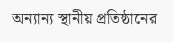অন্যান্য স্থানীয় প্রতিষ্ঠানের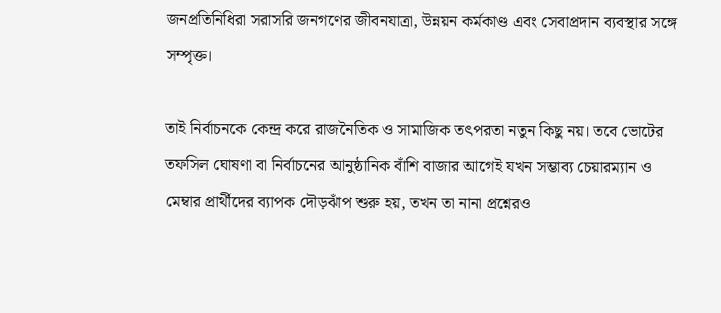জনপ্রতিনিধিরা সরাসরি জনগণের জীবনযাত্রা, উন্নয়ন কর্মকাণ্ড এবং সেবাপ্রদান ব্যবস্থার সঙ্গে সম্পৃক্ত।

তাই নির্বাচনকে কেন্দ্র করে রাজনৈতিক ও সামাজিক তৎপরতা নতুন কিছু নয়। তবে ভোটের তফসিল ঘোষণা বা নির্বাচনের আনুষ্ঠানিক বাঁশি বাজার আগেই যখন সম্ভাব্য চেয়ারম্যান ও মেম্বার প্রার্থীদের ব্যাপক দৌড়ঝাঁপ শুরু হয়, তখন তা নানা প্রশ্নেরও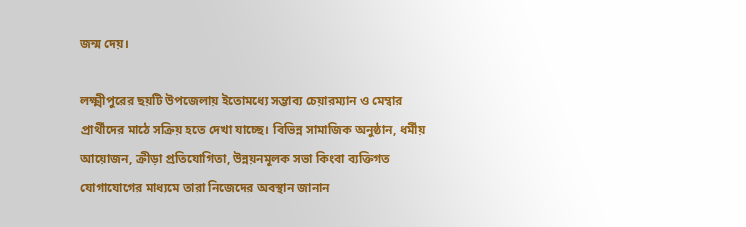জন্ম দেয়।

লক্ষ্মীপুরের ছয়টি উপজেলায় ইতোমধ্যে সম্ভাব্য চেয়ারম্যান ও মেম্বার প্রার্থীদের মাঠে সক্রিয় হতে দেখা যাচ্ছে। বিভিন্ন সামাজিক অনুষ্ঠান, ধর্মীয় আয়োজন, ক্রীড়া প্রতিযোগিতা, উন্নয়নমূলক সভা কিংবা ব্যক্তিগত যোগাযোগের মাধ্যমে তারা নিজেদের অবস্থান জানান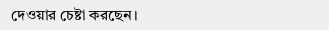দেওয়ার চেষ্টা করছেন।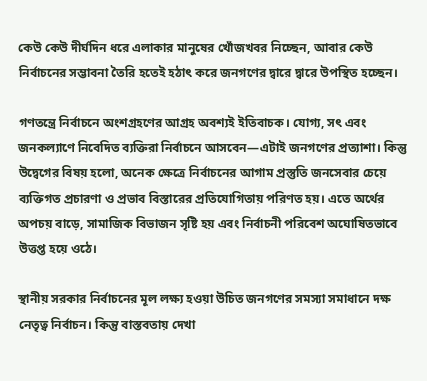কেউ কেউ দীর্ঘদিন ধরে এলাকার মানুষের খোঁজখবর নিচ্ছেন, আবার কেউ নির্বাচনের সম্ভাবনা তৈরি হতেই হঠাৎ করে জনগণের দ্বারে দ্বারে উপস্থিত হচ্ছেন।

গণতন্ত্রে নির্বাচনে অংশগ্রহণের আগ্রহ অবশ্যই ইতিবাচক। যোগ্য, সৎ এবং জনকল্যাণে নিবেদিত ব্যক্তিরা নির্বাচনে আসবেন—এটাই জনগণের প্রত্যাশা। কিন্তু উদ্বেগের বিষয় হলো, অনেক ক্ষেত্রে নির্বাচনের আগাম প্রস্তুতি জনসেবার চেয়ে ব্যক্তিগত প্রচারণা ও প্রভাব বিস্তারের প্রতিযোগিতায় পরিণত হয়। এতে অর্থের অপচয় বাড়ে, সামাজিক বিভাজন সৃষ্টি হয় এবং নির্বাচনী পরিবেশ অঘোষিতভাবে উত্তপ্ত হয়ে ওঠে।

স্থানীয় সরকার নির্বাচনের মূল লক্ষ্য হওয়া উচিত জনগণের সমস্যা সমাধানে দক্ষ নেতৃত্ব নির্বাচন। কিন্তু বাস্তবতায় দেখা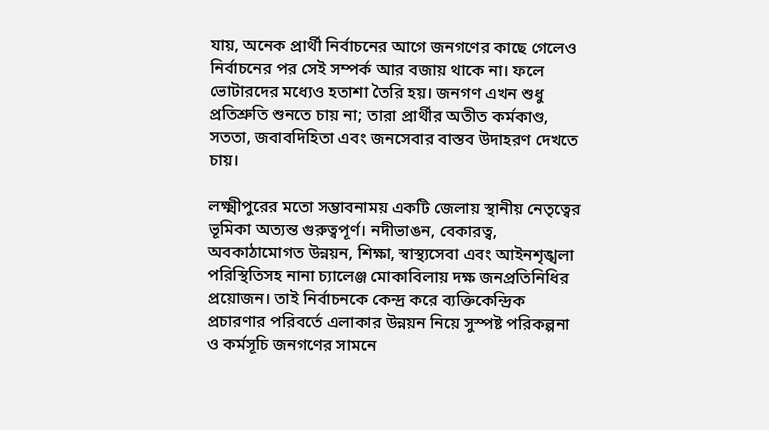যায়, অনেক প্রার্থী নির্বাচনের আগে জনগণের কাছে গেলেও নির্বাচনের পর সেই সম্পর্ক আর বজায় থাকে না। ফলে ভোটারদের মধ্যেও হতাশা তৈরি হয়। জনগণ এখন শুধু প্রতিশ্রুতি শুনতে চায় না; তারা প্রার্থীর অতীত কর্মকাণ্ড, সততা, জবাবদিহিতা এবং জনসেবার বাস্তব উদাহরণ দেখতে চায়।

লক্ষ্মীপুরের মতো সম্ভাবনাময় একটি জেলায় স্থানীয় নেতৃত্বের ভূমিকা অত্যন্ত গুরুত্বপূর্ণ। নদীভাঙন, বেকারত্ব, অবকাঠামোগত উন্নয়ন, শিক্ষা, স্বাস্থ্যসেবা এবং আইনশৃঙ্খলা পরিস্থিতিসহ নানা চ্যালেঞ্জ মোকাবিলায় দক্ষ জনপ্রতিনিধির প্রয়োজন। তাই নির্বাচনকে কেন্দ্র করে ব্যক্তিকেন্দ্রিক প্রচারণার পরিবর্তে এলাকার উন্নয়ন নিয়ে সুস্পষ্ট পরিকল্পনা ও কর্মসূচি জনগণের সামনে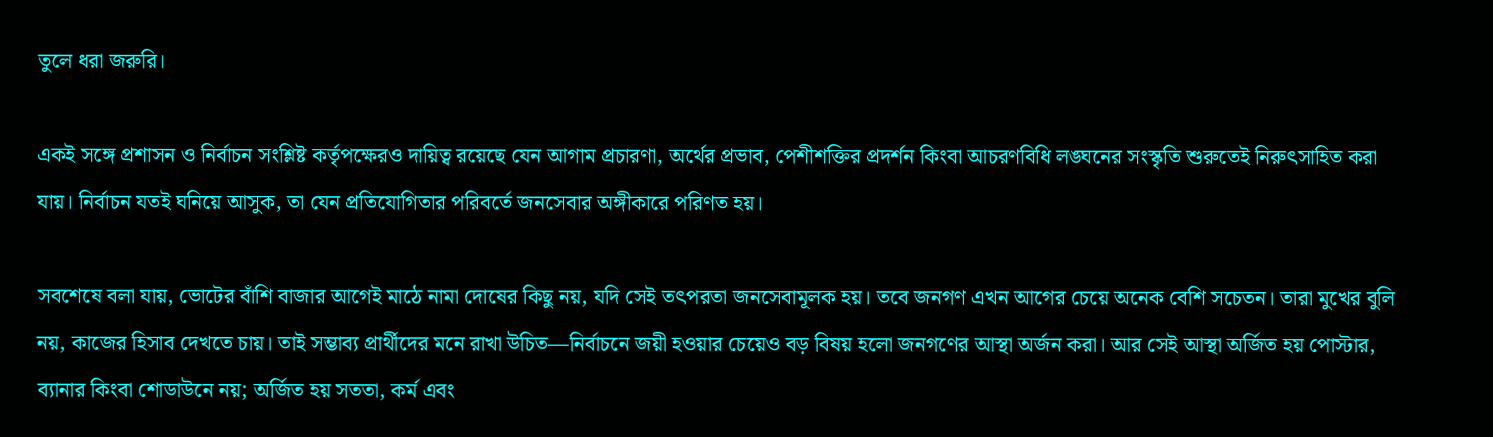তুলে ধরা জরুরি।

একই সঙ্গে প্রশাসন ও নির্বাচন সংশ্লিষ্ট কর্তৃপক্ষেরও দায়িত্ব রয়েছে যেন আগাম প্রচারণা, অর্থের প্রভাব, পেশীশক্তির প্রদর্শন কিংবা আচরণবিধি লঙ্ঘনের সংস্কৃতি শুরুতেই নিরুৎসাহিত করা যায়। নির্বাচন যতই ঘনিয়ে আসুক, তা যেন প্রতিযোগিতার পরিবর্তে জনসেবার অঙ্গীকারে পরিণত হয়।

সবশেষে বলা যায়, ভোটের বাঁশি বাজার আগেই মাঠে নামা দোষের কিছু নয়, যদি সেই তৎপরতা জনসেবামূলক হয়। তবে জনগণ এখন আগের চেয়ে অনেক বেশি সচেতন। তারা মুখের বুলি নয়, কাজের হিসাব দেখতে চায়। তাই সম্ভাব্য প্রার্থীদের মনে রাখা উচিত—নির্বাচনে জয়ী হওয়ার চেয়েও বড় বিষয় হলো জনগণের আস্থা অর্জন করা। আর সেই আস্থা অর্জিত হয় পোস্টার, ব্যানার কিংবা শোডাউনে নয়; অর্জিত হয় সততা, কর্ম এবং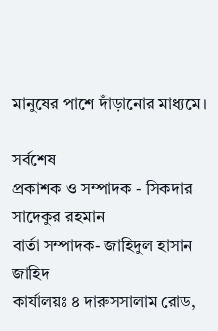মানুষের পাশে দাঁড়ানোর মাধ্যমে।

সর্বশেষ
প্রকাশক ও সম্পাদক - সিকদার সাদেকুর রহমান
বার্তা সম্পাদক- জাহিদুল হাসান জাহিদ
কার্যালয়ঃ ৪ দারুসসালাম রোড,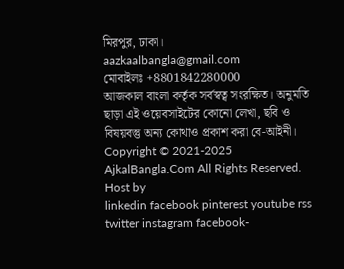মিরপুর, ঢাকা।
aazkaalbangla@gmail.com
মোবাইলঃ +8801842280000
আজকাল বাংলা কর্তৃক সর্বস্বত্ব সংরক্ষিত। অনুমতি ছাড়া এই ওয়েবসাইটের কোনো লেখা, ছবি ও বিষয়বস্তু অন্য কোথাও প্রকাশ করা বে-আইনী।
Copyright © 2021-2025 AjkalBangla.Com All Rights Reserved.
Host by
linkedin facebook pinterest youtube rss twitter instagram facebook-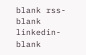blank rss-blank linkedin-blank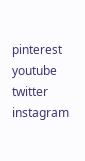pinterest youtube twitter instagram